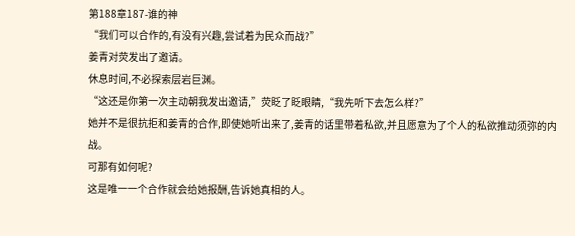第188章187-谁的神
“我们可以合作的,有没有兴趣,尝试着为民众而战?”
姜青对荧发出了邀请。
休息时间,不必探索层岩巨渊。
“这还是你第一次主动朝我发出邀请,”荧眨了眨眼睛,“我先听下去怎么样?”
她并不是很抗拒和姜青的合作,即使她听出来了,姜青的话里带着私欲,并且愿意为了个人的私欲推动须弥的内战。
可那有如何呢?
这是唯一一个合作就会给她报酬,告诉她真相的人。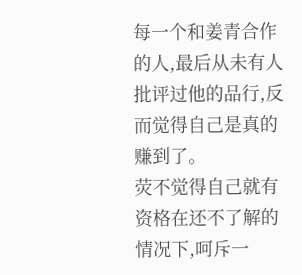每一个和姜青合作的人,最后从未有人批评过他的品行,反而觉得自己是真的赚到了。
荧不觉得自己就有资格在还不了解的情况下,呵斥一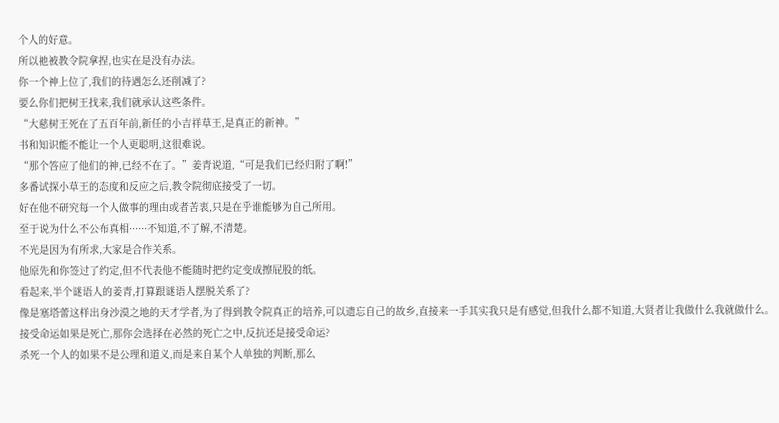个人的好意。
所以祂被教令院拿捏,也实在是没有办法。
你一个神上位了,我们的待遇怎么还削减了?
要么你们把树王找来,我们就承认这些条件。
“大慈树王死在了五百年前,新任的小吉祥草王,是真正的新神。”
书和知识能不能让一个人更聪明,这很难说。
“那个答应了他们的神,已经不在了。”姜青说道,“可是我们已经归附了啊!”
多番试探小草王的态度和反应之后,教令院彻底接受了一切。
好在他不研究每一个人做事的理由或者苦衷,只是在乎谁能够为自己所用。
至于说为什么不公布真相······不知道,不了解,不清楚。
不光是因为有所求,大家是合作关系。
他原先和你签过了约定,但不代表他不能随时把约定变成擦屁股的纸。
看起来,半个谜语人的姜青,打算跟谜语人摆脱关系了?
像是塞塔蕾这样出身沙漠之地的天才学者,为了得到教令院真正的培养,可以遗忘自己的故乡,直接来一手其实我只是有感觉,但我什么都不知道,大贤者让我做什么我就做什么。
接受命运如果是死亡,那你会选择在必然的死亡之中,反抗还是接受命运?
杀死一个人的如果不是公理和道义,而是来自某个人单独的判断,那么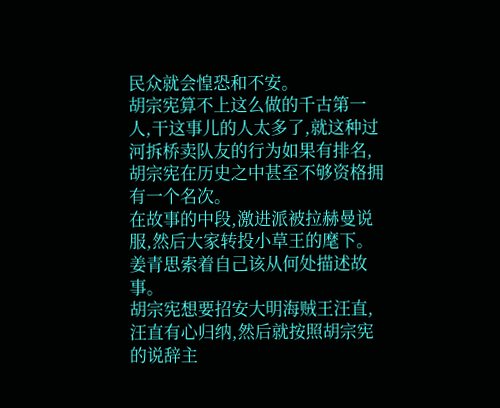民众就会惶恐和不安。
胡宗宪算不上这么做的千古第一人,干这事儿的人太多了,就这种过河拆桥卖队友的行为如果有排名,胡宗宪在历史之中甚至不够资格拥有一个名次。
在故事的中段,激进派被拉赫曼说服,然后大家转投小草王的麾下。
姜青思索着自己该从何处描述故事。
胡宗宪想要招安大明海贼王汪直,汪直有心归纳,然后就按照胡宗宪的说辞主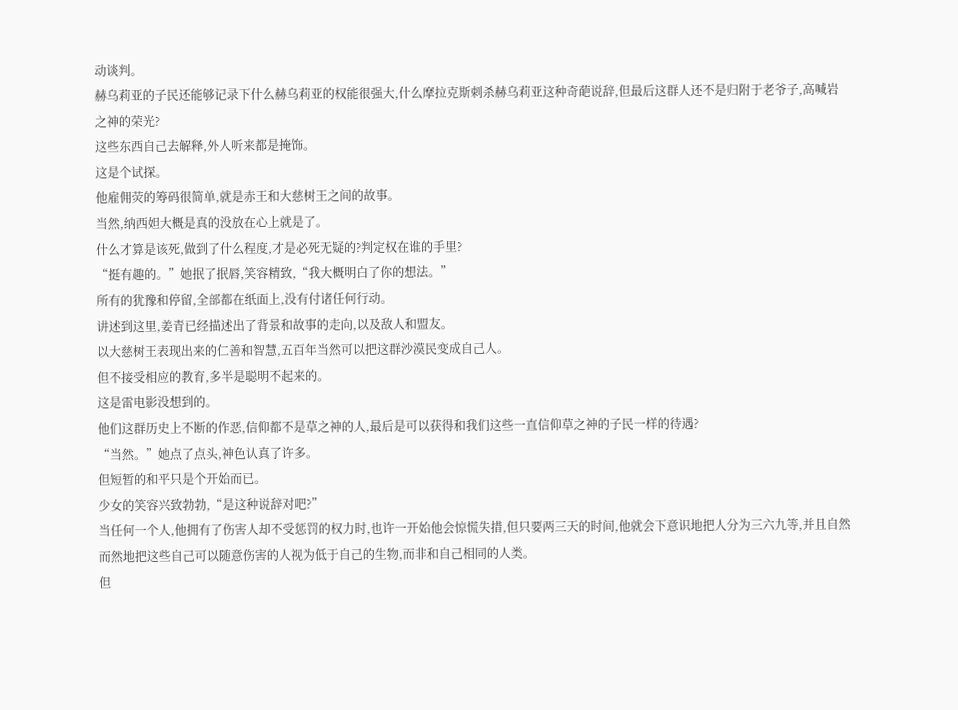动谈判。
赫乌莉亚的子民还能够记录下什么赫乌莉亚的权能很强大,什么摩拉克斯刺杀赫乌莉亚这种奇葩说辞,但最后这群人还不是归附于老爷子,高喊岩之神的荣光?
这些东西自己去解释,外人听来都是掩饰。
这是个试探。
他雇佣荧的筹码很简单,就是赤王和大慈树王之间的故事。
当然,纳西妲大概是真的没放在心上就是了。
什么才算是该死,做到了什么程度,才是必死无疑的?判定权在谁的手里?
“挺有趣的。”她抿了抿唇,笑容精致,“我大概明白了你的想法。”
所有的犹豫和停留,全部都在纸面上,没有付诸任何行动。
讲述到这里,姜青已经描述出了背景和故事的走向,以及敌人和盟友。
以大慈树王表现出来的仁善和智慧,五百年当然可以把这群沙漠民变成自己人。
但不接受相应的教育,多半是聪明不起来的。
这是雷电影没想到的。
他们这群历史上不断的作恶,信仰都不是草之神的人,最后是可以获得和我们这些一直信仰草之神的子民一样的待遇?
“当然。”她点了点头,神色认真了许多。
但短暂的和平只是个开始而已。
少女的笑容兴致勃勃,“是这种说辞对吧?”
当任何一个人,他拥有了伤害人却不受惩罚的权力时,也许一开始他会惊慌失措,但只要两三天的时间,他就会下意识地把人分为三六九等,并且自然而然地把这些自己可以随意伤害的人视为低于自己的生物,而非和自己相同的人类。
但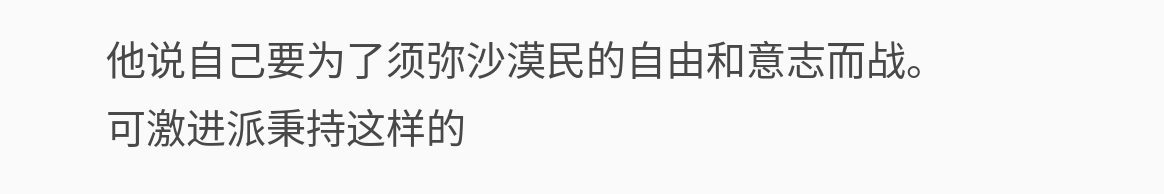他说自己要为了须弥沙漠民的自由和意志而战。
可激进派秉持这样的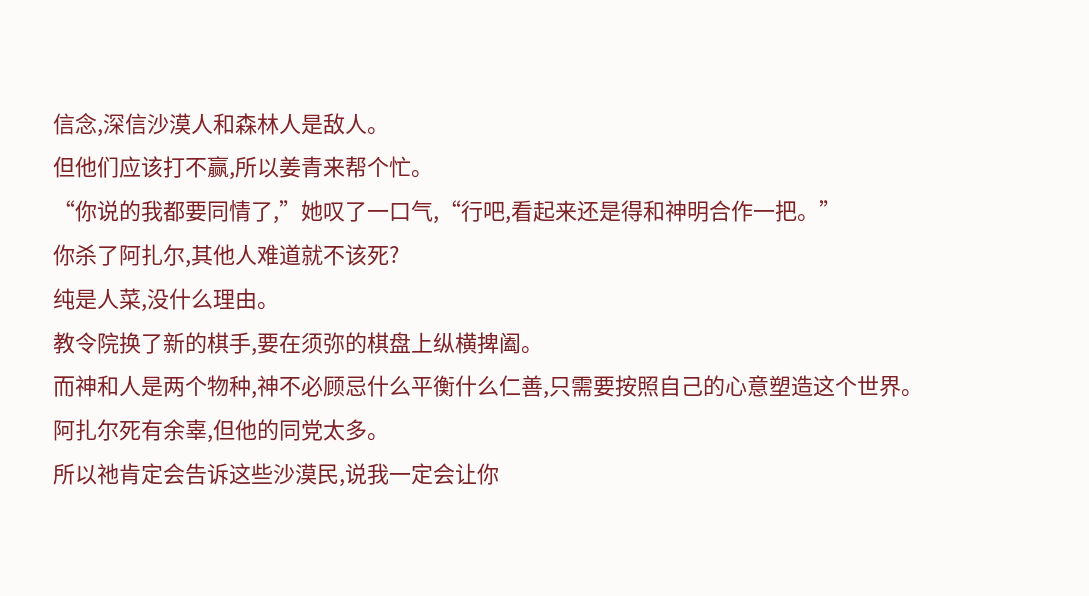信念,深信沙漠人和森林人是敌人。
但他们应该打不赢,所以姜青来帮个忙。
“你说的我都要同情了,”她叹了一口气,“行吧,看起来还是得和神明合作一把。”
你杀了阿扎尔,其他人难道就不该死?
纯是人菜,没什么理由。
教令院换了新的棋手,要在须弥的棋盘上纵横捭阖。
而神和人是两个物种,神不必顾忌什么平衡什么仁善,只需要按照自己的心意塑造这个世界。
阿扎尔死有余辜,但他的同党太多。
所以祂肯定会告诉这些沙漠民,说我一定会让你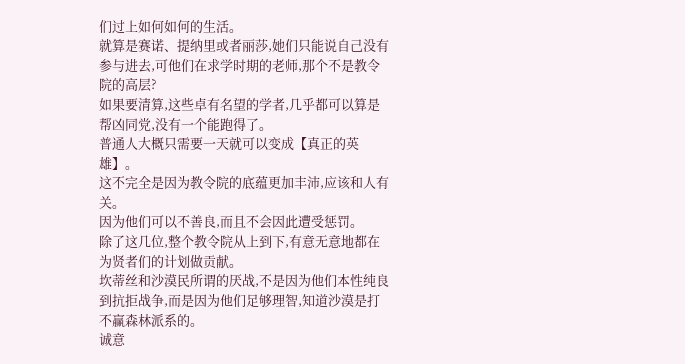们过上如何如何的生活。
就算是赛诺、提纳里或者丽莎,她们只能说自己没有参与进去,可他们在求学时期的老师,那个不是教令院的高层?
如果要清算,这些卓有名望的学者,几乎都可以算是帮凶同党,没有一个能跑得了。
普通人大概只需要一天就可以变成【真正的英雄】。
这不完全是因为教令院的底蕴更加丰沛,应该和人有关。
因为他们可以不善良,而且不会因此遭受惩罚。
除了这几位,整个教令院从上到下,有意无意地都在为贤者们的计划做贡献。
坎蒂丝和沙漠民所谓的厌战,不是因为他们本性纯良到抗拒战争,而是因为他们足够理智,知道沙漠是打不赢森林派系的。
诚意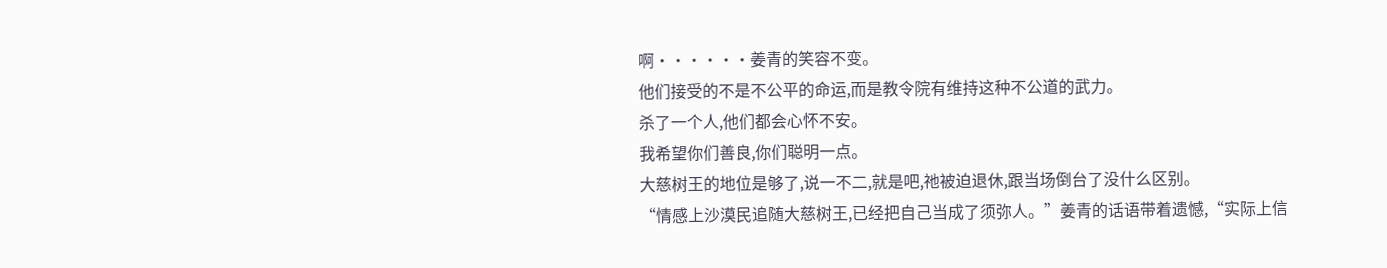啊······姜青的笑容不变。
他们接受的不是不公平的命运,而是教令院有维持这种不公道的武力。
杀了一个人,他们都会心怀不安。
我希望你们善良,你们聪明一点。
大慈树王的地位是够了,说一不二,就是吧,祂被迫退休,跟当场倒台了没什么区别。
“情感上沙漠民追随大慈树王,已经把自己当成了须弥人。”姜青的话语带着遗憾,“实际上信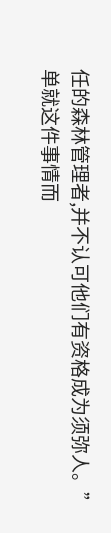任的森林管理者,并不认可他们有资格成为须弥人。”
单就这件事情而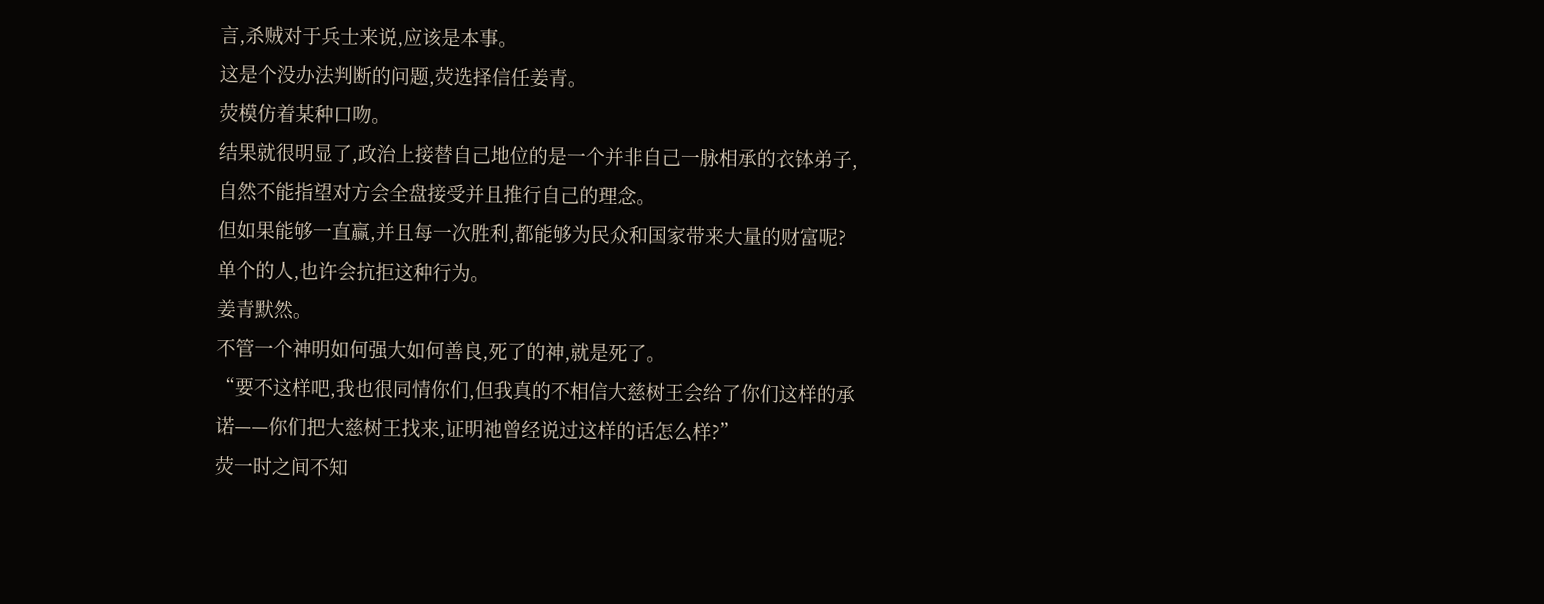言,杀贼对于兵士来说,应该是本事。
这是个没办法判断的问题,荧选择信任姜青。
荧模仿着某种口吻。
结果就很明显了,政治上接替自己地位的是一个并非自己一脉相承的衣钵弟子,自然不能指望对方会全盘接受并且推行自己的理念。
但如果能够一直赢,并且每一次胜利,都能够为民众和国家带来大量的财富呢?
单个的人,也许会抗拒这种行为。
姜青默然。
不管一个神明如何强大如何善良,死了的神,就是死了。
“要不这样吧,我也很同情你们,但我真的不相信大慈树王会给了你们这样的承诺——你们把大慈树王找来,证明祂曾经说过这样的话怎么样?”
荧一时之间不知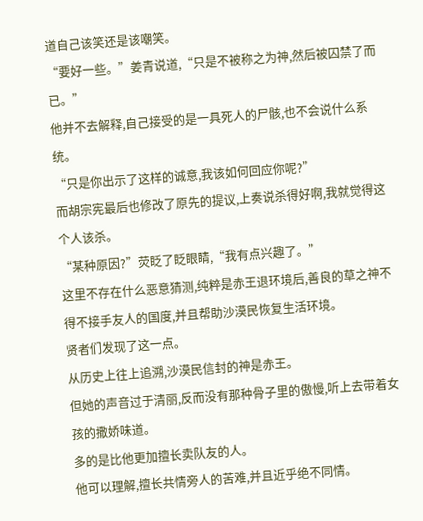道自己该笑还是该嘲笑。
“要好一些。”姜青说道,“只是不被称之为神,然后被囚禁了而已。”
他并不去解释,自己接受的是一具死人的尸骸,也不会说什么系统。
“只是你出示了这样的诚意,我该如何回应你呢?”
而胡宗宪最后也修改了原先的提议,上奏说杀得好啊,我就觉得这个人该杀。
“某种原因?”荧眨了眨眼睛,“我有点兴趣了。”
这里不存在什么恶意猜测,纯粹是赤王退环境后,善良的草之神不得不接手友人的国度,并且帮助沙漠民恢复生活环境。
贤者们发现了这一点。
从历史上往上追溯,沙漠民信封的神是赤王。
但她的声音过于清丽,反而没有那种骨子里的傲慢,听上去带着女孩的撒娇味道。
多的是比他更加擅长卖队友的人。
他可以理解,擅长共情旁人的苦难,并且近乎绝不同情。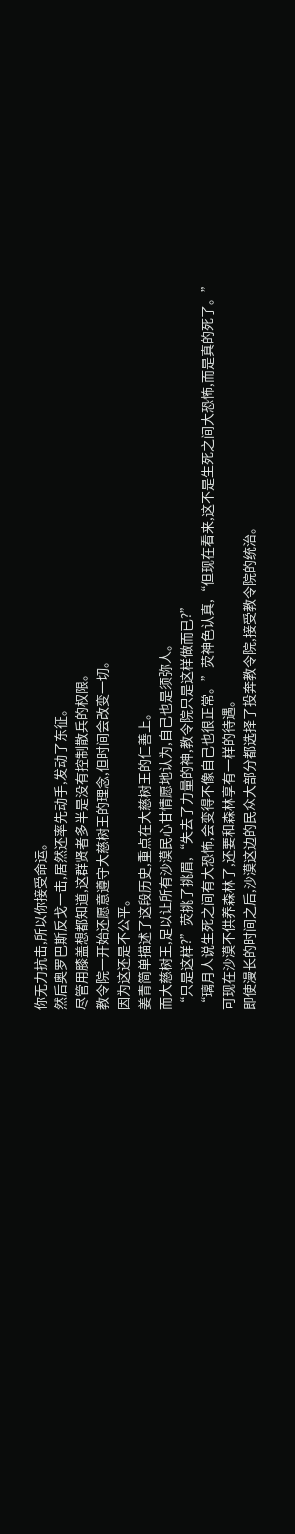你无力抗击,所以你接受命运。
然后奥罗巴斯反戈一击,居然还率先动手,发动了东征。
尽管用膝盖想都知道,这群贤者多半是没有控制散兵的权限。
教令院一开始还愿意遵守大慈树王的理念,但时间会改变一切。
因为这还是不公平。
姜青简单描述了这段历史,重点在大慈树王的仁善上。
而大慈树王,足以让所有沙漠民心甘情愿地认为,自己也是须弥人。
“只是这样?”荧挑了挑眉,“失去了力量的神,教令院只是这样做而已?”
“璃月人说生死之间有大恐怖,会变得不像自己也很正常。”荧神色认真,“但现在看来,这不是生死之间大恐怖,而是真的死了。”
可现在沙漠不供养森林了,还要和森林享有一样的待遇。
即使漫长的时间之后,沙漠这边的民众大部分都选择了投奔教令院,接受教令院的统治。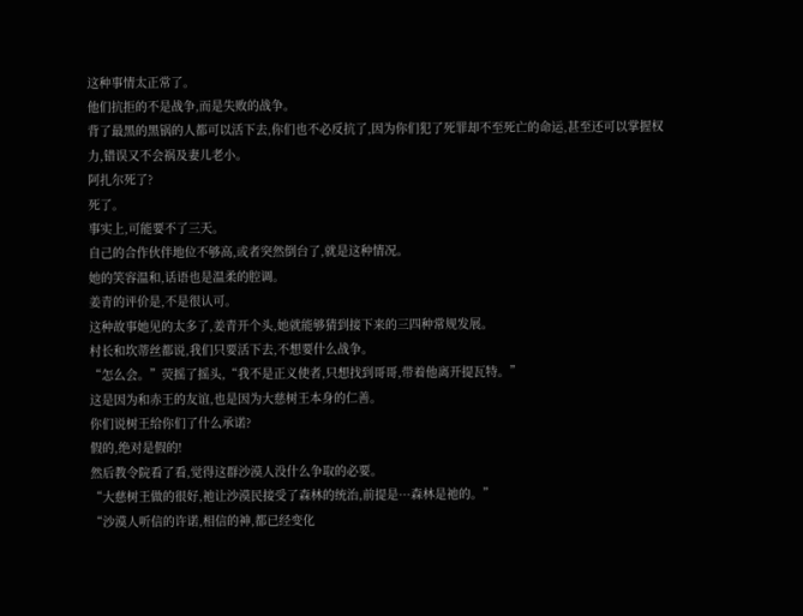这种事情太正常了。
他们抗拒的不是战争,而是失败的战争。
背了最黑的黑锅的人都可以活下去,你们也不必反抗了,因为你们犯了死罪却不至死亡的命运,甚至还可以掌握权力,错误又不会祸及妻儿老小。
阿扎尔死了?
死了。
事实上,可能要不了三天。
自己的合作伙伴地位不够高,或者突然倒台了,就是这种情况。
她的笑容温和,话语也是温柔的腔调。
姜青的评价是,不是很认可。
这种故事她见的太多了,姜青开个头,她就能够猜到接下来的三四种常规发展。
村长和坎蒂丝都说,我们只要活下去,不想要什么战争。
“怎么会。”荧摇了摇头,“我不是正义使者,只想找到哥哥,带着他离开提瓦特。”
这是因为和赤王的友谊,也是因为大慈树王本身的仁善。
你们说树王给你们了什么承诺?
假的,绝对是假的!
然后教令院看了看,觉得这群沙漠人没什么争取的必要。
“大慈树王做的很好,祂让沙漠民接受了森林的统治,前提是···森林是祂的。”
“沙漠人听信的许诺,相信的神,都已经变化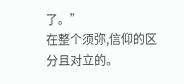了。”
在整个须弥,信仰的区分且对立的。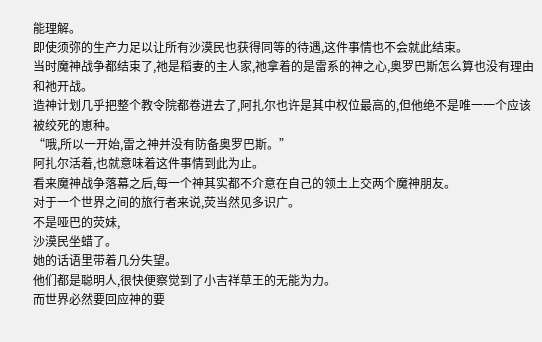能理解。
即使须弥的生产力足以让所有沙漠民也获得同等的待遇,这件事情也不会就此结束。
当时魔神战争都结束了,祂是稻妻的主人家,祂拿着的是雷系的神之心,奥罗巴斯怎么算也没有理由和祂开战。
造神计划几乎把整个教令院都卷进去了,阿扎尔也许是其中权位最高的,但他绝不是唯一一个应该被绞死的崽种。
“哦,所以一开始,雷之神并没有防备奥罗巴斯。”
阿扎尔活着,也就意味着这件事情到此为止。
看来魔神战争落幕之后,每一个神其实都不介意在自己的领土上交两个魔神朋友。
对于一个世界之间的旅行者来说,荧当然见多识广。
不是哑巴的荧妹,
沙漠民坐蜡了。
她的话语里带着几分失望。
他们都是聪明人,很快便察觉到了小吉祥草王的无能为力。
而世界必然要回应神的要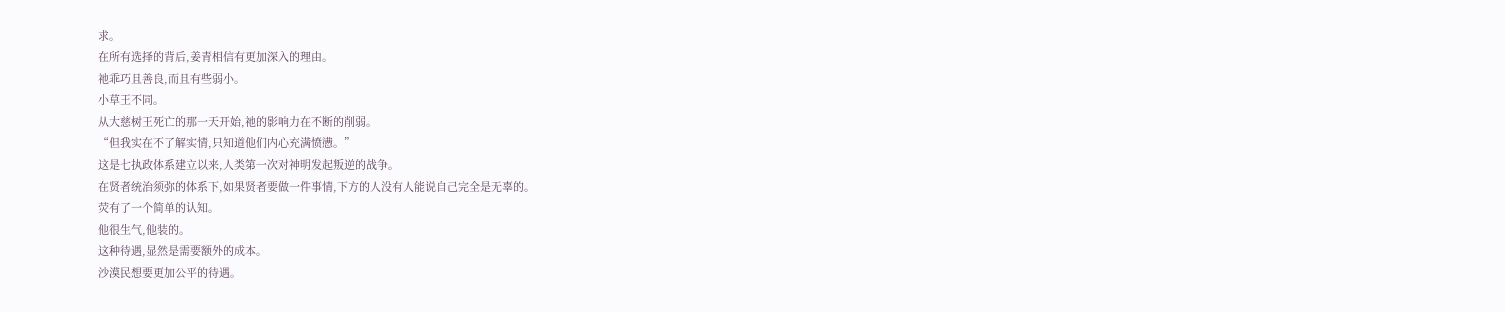求。
在所有选择的背后,姜青相信有更加深入的理由。
祂乖巧且善良,而且有些弱小。
小草王不同。
从大慈树王死亡的那一天开始,祂的影响力在不断的削弱。
“但我实在不了解实情,只知道他们内心充满愤懑。”
这是七执政体系建立以来,人类第一次对神明发起叛逆的战争。
在贤者统治须弥的体系下,如果贤者要做一件事情,下方的人没有人能说自己完全是无辜的。
荧有了一个简单的认知。
他很生气,他装的。
这种待遇,显然是需要额外的成本。
沙漠民想要更加公平的待遇。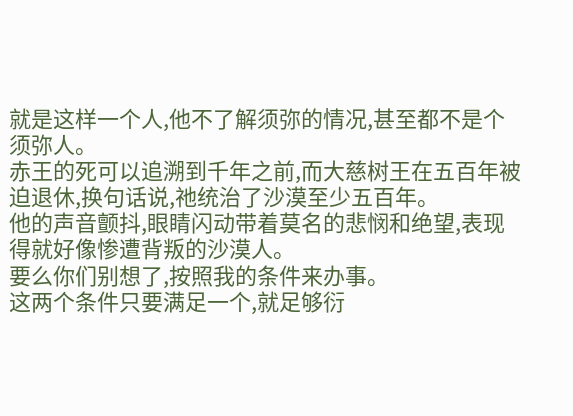就是这样一个人,他不了解须弥的情况,甚至都不是个须弥人。
赤王的死可以追溯到千年之前,而大慈树王在五百年被迫退休,换句话说,祂统治了沙漠至少五百年。
他的声音颤抖,眼睛闪动带着莫名的悲悯和绝望,表现得就好像惨遭背叛的沙漠人。
要么你们别想了,按照我的条件来办事。
这两个条件只要满足一个,就足够衍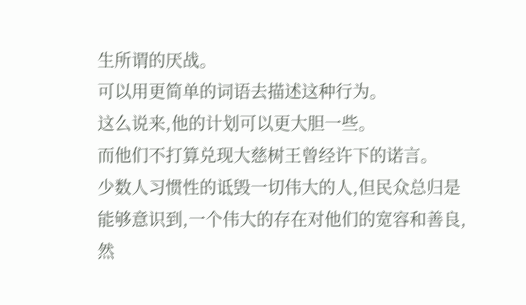生所谓的厌战。
可以用更简单的词语去描述这种行为。
这么说来,他的计划可以更大胆一些。
而他们不打算兑现大慈树王曾经许下的诺言。
少数人习惯性的诋毁一切伟大的人,但民众总归是能够意识到,一个伟大的存在对他们的宽容和善良,然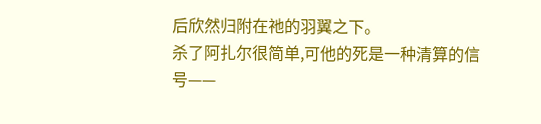后欣然归附在祂的羽翼之下。
杀了阿扎尔很简单,可他的死是一种清算的信号——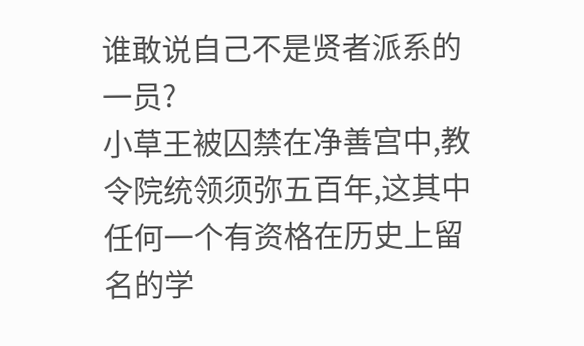谁敢说自己不是贤者派系的一员?
小草王被囚禁在净善宫中,教令院统领须弥五百年,这其中任何一个有资格在历史上留名的学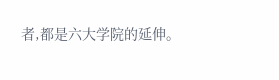者,都是六大学院的延伸。